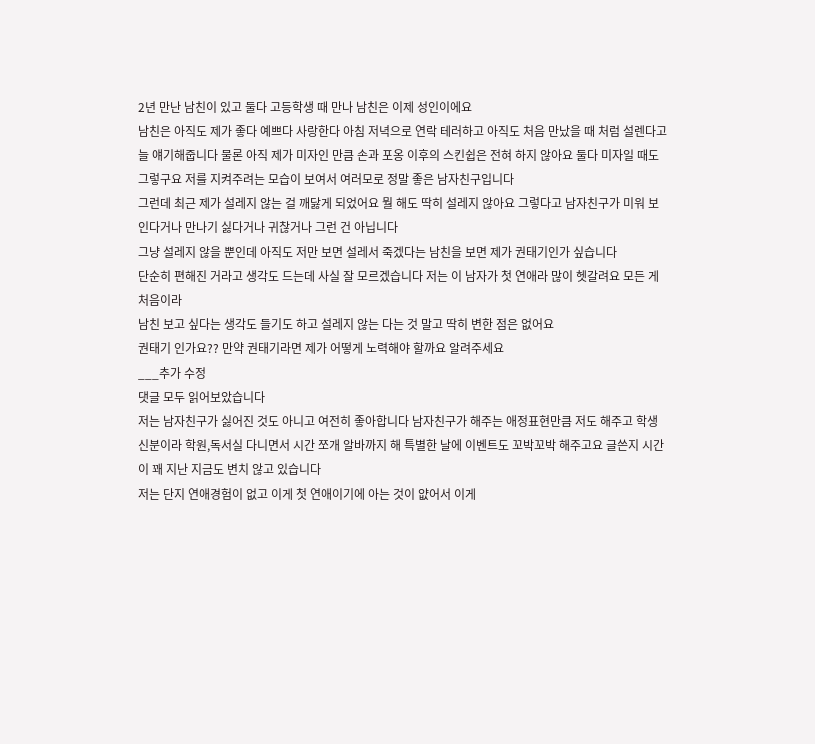2년 만난 남친이 있고 둘다 고등학생 때 만나 남친은 이제 성인이에요
남친은 아직도 제가 좋다 예쁘다 사랑한다 아침 저녁으로 연락 테러하고 아직도 처음 만났을 때 처럼 설렌다고 늘 얘기해줍니다 물론 아직 제가 미자인 만큼 손과 포옹 이후의 스킨쉽은 전혀 하지 않아요 둘다 미자일 때도 그렇구요 저를 지켜주려는 모습이 보여서 여러모로 정말 좋은 남자친구입니다
그런데 최근 제가 설레지 않는 걸 깨닳게 되었어요 뭘 해도 딱히 설레지 않아요 그렇다고 남자친구가 미워 보인다거나 만나기 싫다거나 귀찮거나 그런 건 아닙니다
그냥 설레지 않을 뿐인데 아직도 저만 보면 설레서 죽겠다는 남친을 보면 제가 권태기인가 싶습니다
단순히 편해진 거라고 생각도 드는데 사실 잘 모르겠습니다 저는 이 남자가 첫 연애라 많이 헷갈려요 모든 게 처음이라
남친 보고 싶다는 생각도 들기도 하고 설레지 않는 다는 것 말고 딱히 변한 점은 없어요
권태기 인가요?? 만약 권태기라면 제가 어떻게 노력해야 할까요 알려주세요
___추가 수정
댓글 모두 읽어보았습니다
저는 남자친구가 싫어진 것도 아니고 여전히 좋아합니다 남자친구가 해주는 애정표현만큼 저도 해주고 학생신분이라 학원,독서실 다니면서 시간 쪼개 알바까지 해 특별한 날에 이벤트도 꼬박꼬박 해주고요 글쓴지 시간이 꽤 지난 지금도 변치 않고 있습니다
저는 단지 연애경험이 없고 이게 첫 연애이기에 아는 것이 얎어서 이게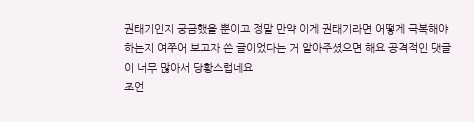권태기인지 궁금했을 뿐이고 정말 만약 이게 권태기라면 어떻게 극복해야 하는지 여쭈어 보고자 쓴 글이었다는 거 알아주셨으면 해요 공격적인 댓글이 너무 많아서 당황스럽네요
조언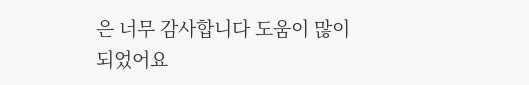은 너무 감사합니다 도움이 많이 되었어요